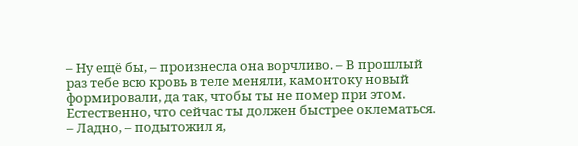– Ну ещё бы, – произнесла она ворчливо. – В прошлый раз тебе всю кровь в теле меняли, камонтоку новый формировали, да так, чтобы ты не помер при этом. Естественно, что сейчас ты должен быстрее оклематься.
– Ладно, – подытожил я,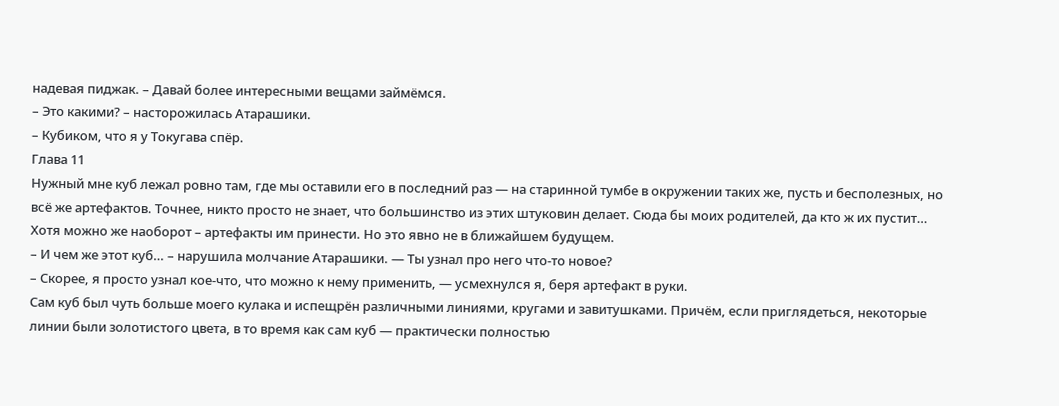надевая пиджак. – Давай более интересными вещами займёмся.
– Это какими? – насторожилась Атарашики.
– Кубиком, что я у Токугава спёр.
Глава 11
Нужный мне куб лежал ровно там, где мы оставили его в последний раз — на старинной тумбе в окружении таких же, пусть и бесполезных, но всё же артефактов. Точнее, никто просто не знает, что большинство из этих штуковин делает. Сюда бы моих родителей, да кто ж их пустит… Хотя можно же наоборот – артефакты им принести. Но это явно не в ближайшем будущем.
– И чем же этот куб… – нарушила молчание Атарашики. — Ты узнал про него что-то новое?
– Скорее, я просто узнал кое-что, что можно к нему применить, — усмехнулся я, беря артефакт в руки.
Сам куб был чуть больше моего кулака и испещрён различными линиями, кругами и завитушками. Причём, если приглядеться, некоторые линии были золотистого цвета, в то время как сам куб — практически полностью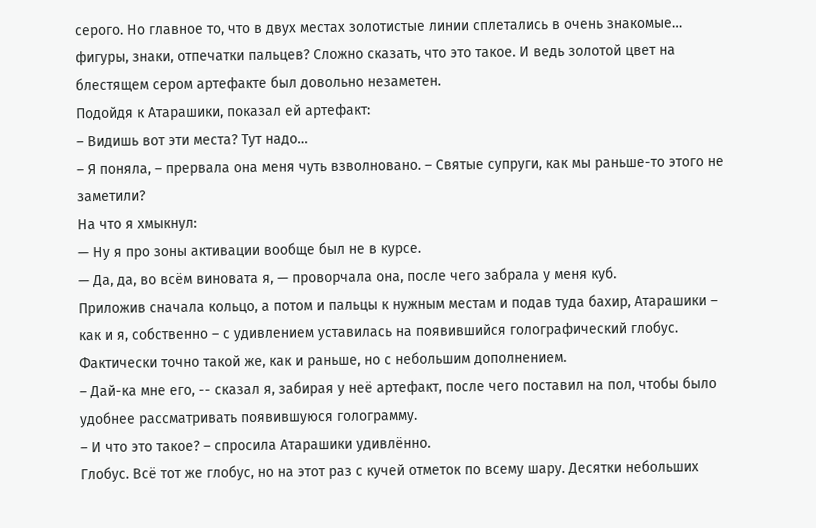серого. Но главное то, что в двух местах золотистые линии сплетались в очень знакомые… фигуры, знаки, отпечатки пальцев? Сложно сказать, что это такое. И ведь золотой цвет на блестящем сером артефакте был довольно незаметен.
Подойдя к Атарашики, показал ей артефакт:
– Видишь вот эти места? Тут надо…
– Я поняла, – прервала она меня чуть взволновано. – Святые супруги, как мы раньше-то этого не заметили?
На что я хмыкнул:
— Ну я про зоны активации вообще был не в курсе.
— Да, да, во всём виновата я, — проворчала она, после чего забрала у меня куб.
Приложив сначала кольцо, а потом и пальцы к нужным местам и подав туда бахир, Атарашики – как и я, собственно – с удивлением уставилась на появившийся голографический глобус. Фактически точно такой же, как и раньше, но с небольшим дополнением.
– Дай-ка мне его, -- сказал я, забирая у неё артефакт, после чего поставил на пол, чтобы было удобнее рассматривать появившуюся голограмму.
– И что это такое? – спросила Атарашики удивлённо.
Глобус. Всё тот же глобус, но на этот раз с кучей отметок по всему шару. Десятки небольших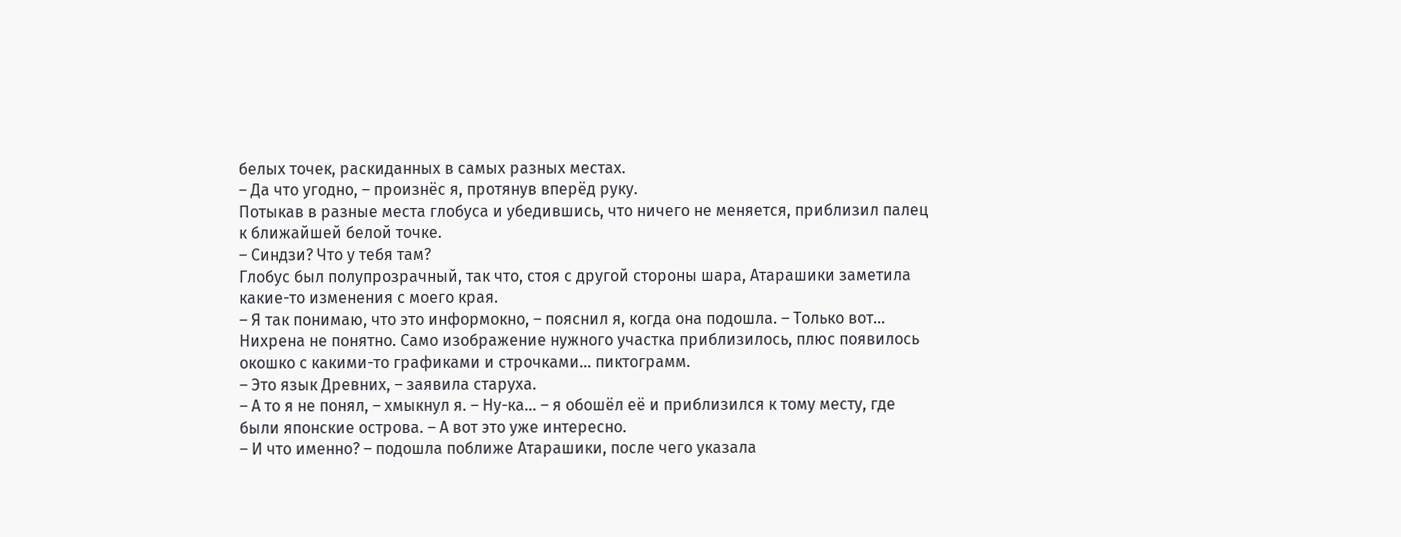белых точек, раскиданных в самых разных местах.
– Да что угодно, – произнёс я, протянув вперёд руку.
Потыкав в разные места глобуса и убедившись, что ничего не меняется, приблизил палец к ближайшей белой точке.
– Синдзи? Что у тебя там?
Глобус был полупрозрачный, так что, стоя с другой стороны шара, Атарашики заметила какие-то изменения с моего края.
– Я так понимаю, что это информокно, – пояснил я, когда она подошла. – Только вот…
Нихрена не понятно. Само изображение нужного участка приблизилось, плюс появилось окошко с какими-то графиками и строчками… пиктограмм.
– Это язык Древних, – заявила старуха.
– А то я не понял, – хмыкнул я. – Ну-ка… – я обошёл её и приблизился к тому месту, где были японские острова. – А вот это уже интересно.
– И что именно? – подошла поближе Атарашики, после чего указала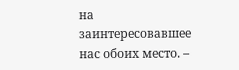на заинтересовавшее нас обоих место. –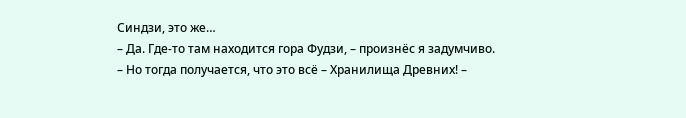Синдзи, это же…
– Да. Где-то там находится гора Фудзи, – произнёс я задумчиво.
– Но тогда получается, что это всё – Хранилища Древних! –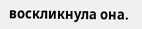воскликнула она.